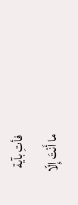فأتِ بآية
ما أَنْتَ إِلّا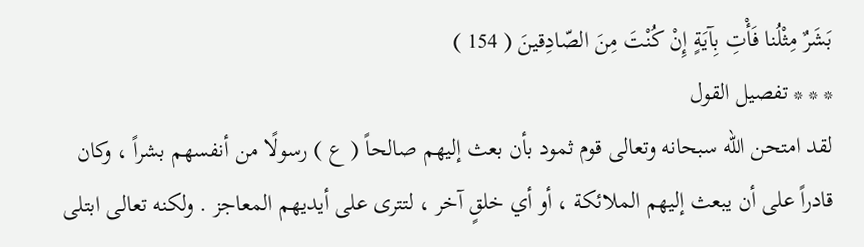بَشَرٌ مِثْلُنا فَأْتِ بِآيَةٍ إِنْ كُنْتَ مِنَ الصّادِقينَ ( 154 )
* * * تفصيل القول
لقد امتحن الله سبحانه وتعالى قوم ثمود بأن بعث إليهم صالحاً ( ع ) رسولًا من أنفسهم بشراً ، وكان قادراً على أن يبعث إليهم الملائكة ، أو أي خلقٍ آخر ، لتترى على أيديهم المعاجز . ولكنه تعالى ابتلى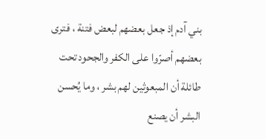بني آدم إذ جعل بعضهم لبعض فتنة ، فترى بعضهم أصرّوا على الكفر والجحود تحت طائلة أن المبعوثين لهم بشر ، وما يُحسن البشر أن يصنع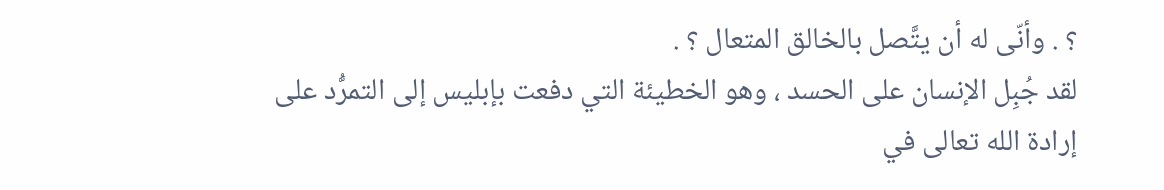؟ . وأنّى له أن يتَّصل بالخالق المتعال ؟ .
لقد جُبِل الإنسان على الحسد ، وهو الخطيئة التي دفعت بإبليس إلى التمرُّد على إرادة الله تعالى في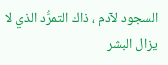السجود لآدم ، ذاك التمرُّد الذي لا يزال البشر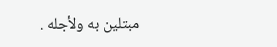مبتلين به ولأجله .